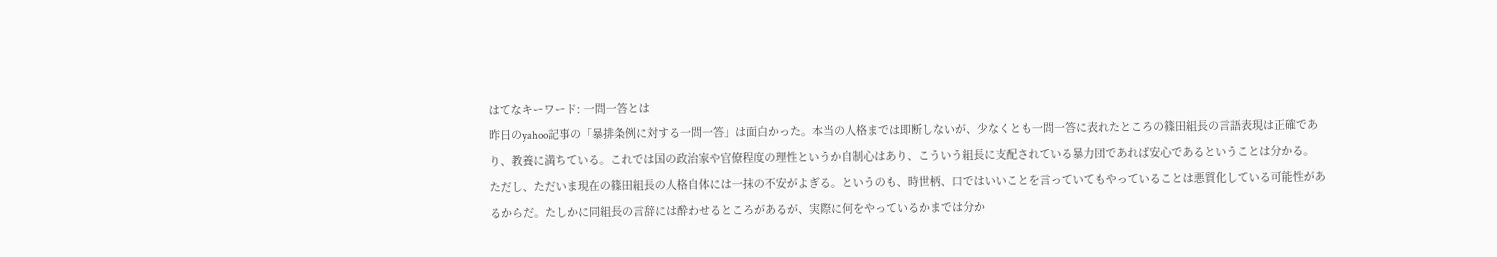はてなキーワード: 一問一答とは
昨日のyahoo記事の「暴排条例に対する一問一答」は面白かった。本当の人格までは即断しないが、少なくとも一問一答に表れたところの篠田組長の言語表現は正確であり、教養に満ちている。これでは国の政治家や官僚程度の理性というか自制心はあり、こういう組長に支配されている暴力団であれば安心であるということは分かる。
ただし、ただいま現在の篠田組長の人格自体には一抹の不安がよぎる。というのも、時世柄、口ではいいことを言っていてもやっていることは悪質化している可能性があるからだ。たしかに同組長の言辞には酔わせるところがあるが、実際に何をやっているかまでは分か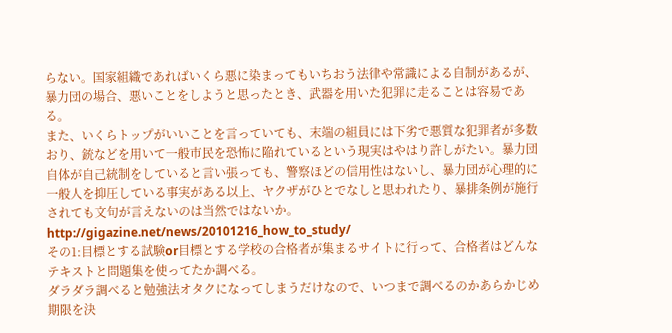らない。国家組織であればいくら悪に染まってもいちおう法律や常識による自制があるが、暴力団の場合、悪いことをしようと思ったとき、武器を用いた犯罪に走ることは容易である。
また、いくらトップがいいことを言っていても、末端の組員には下劣で悪質な犯罪者が多数おり、銃などを用いて一般市民を恐怖に陥れているという現実はやはり許しがたい。暴力団自体が自己統制をしていると言い張っても、警察ほどの信用性はないし、暴力団が心理的に一般人を抑圧している事実がある以上、ヤクザがひとでなしと思われたり、暴排条例が施行されても文句が言えないのは当然ではないか。
http://gigazine.net/news/20101216_how_to_study/
その1:目標とする試験or目標とする学校の合格者が集まるサイトに行って、合格者はどんなテキストと問題集を使ってたか調べる。
ダラダラ調べると勉強法オタクになってしまうだけなので、いつまで調べるのかあらかじめ期限を決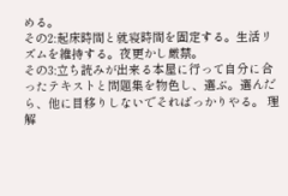める。
その2:起床時間と就寝時間を固定する。生活リズムを維持する。夜更かし厳禁。
その3:立ち読みが出来る本屋に行って自分に合ったテキストと問題集を物色し、選ぶ。選んだら、他に目移りしないでそればっかりやる。 理解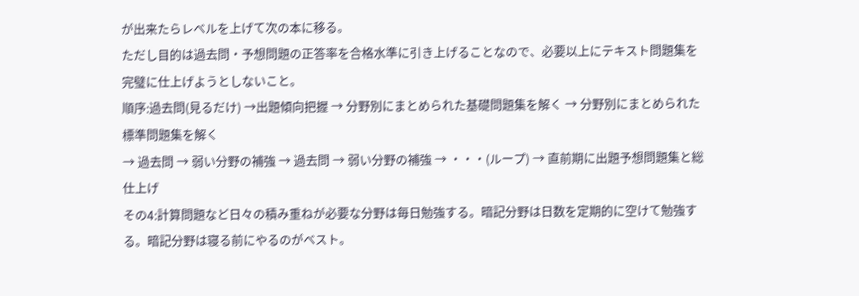が出来たらレベルを上げて次の本に移る。
ただし目的は過去問・予想問題の正答率を合格水準に引き上げることなので、必要以上にテキスト問題集を完璧に仕上げようとしないこと。
順序:過去問(見るだけ) →出題傾向把握 → 分野別にまとめられた基礎問題集を解く → 分野別にまとめられた標準問題集を解く
→ 過去問 → 弱い分野の補強 → 過去問 → 弱い分野の補強 → ・・・(ループ) → 直前期に出題予想問題集と総仕上げ
その4:計算問題など日々の積み重ねが必要な分野は毎日勉強する。暗記分野は日数を定期的に空けて勉強する。暗記分野は寝る前にやるのがベスト。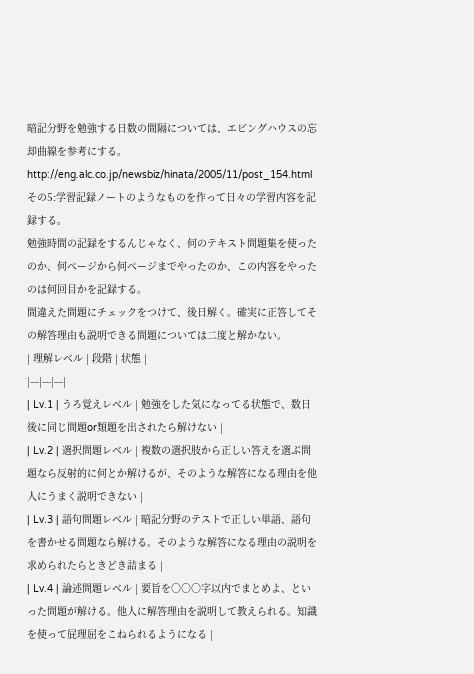暗記分野を勉強する日数の間隔については、エビングハウスの忘却曲線を参考にする。http://eng.alc.co.jp/newsbiz/hinata/2005/11/post_154.html
その5:学習記録ノートのようなものを作って日々の学習内容を記録する。
勉強時間の記録をするんじゃなく、何のテキスト問題集を使ったのか、何ページから何ページまでやったのか、この内容をやったのは何回目かを記録する。
間違えた問題にチェックをつけて、後日解く。確実に正答してその解答理由も説明できる問題については二度と解かない。
| 理解レベル | 段階 | 状態 |
|---|---|---|
| Lv.1 | うろ覚えレベル | 勉強をした気になってる状態で、数日後に同じ問題or類題を出されたら解けない |
| Lv.2 | 選択問題レベル | 複数の選択肢から正しい答えを選ぶ問題なら反射的に何とか解けるが、そのような解答になる理由を他人にうまく説明できない |
| Lv.3 | 語句問題レベル | 暗記分野のテストで正しい単語、語句を書かせる問題なら解ける。そのような解答になる理由の説明を求められたらときどき詰まる |
| Lv.4 | 論述問題レベル | 要旨を○○○字以内でまとめよ、といった問題が解ける。他人に解答理由を説明して教えられる。知識を使って屁理屈をこねられるようになる |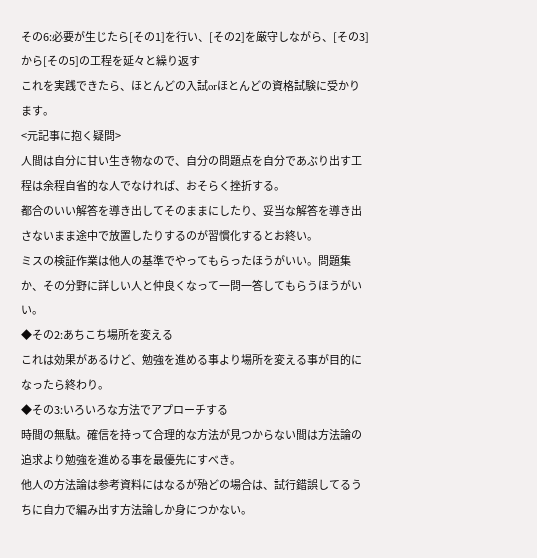その6:必要が生じたら[その1]を行い、[その2]を厳守しながら、[その3]から[その5]の工程を延々と繰り返す
これを実践できたら、ほとんどの入試orほとんどの資格試験に受かります。
<元記事に抱く疑問>
人間は自分に甘い生き物なので、自分の問題点を自分であぶり出す工程は余程自省的な人でなければ、おそらく挫折する。
都合のいい解答を導き出してそのままにしたり、妥当な解答を導き出さないまま途中で放置したりするのが習慣化するとお終い。
ミスの検証作業は他人の基準でやってもらったほうがいい。問題集か、その分野に詳しい人と仲良くなって一問一答してもらうほうがいい。
◆その2:あちこち場所を変える
これは効果があるけど、勉強を進める事より場所を変える事が目的になったら終わり。
◆その3:いろいろな方法でアプローチする
時間の無駄。確信を持って合理的な方法が見つからない間は方法論の追求より勉強を進める事を最優先にすべき。
他人の方法論は参考資料にはなるが殆どの場合は、試行錯誤してるうちに自力で編み出す方法論しか身につかない。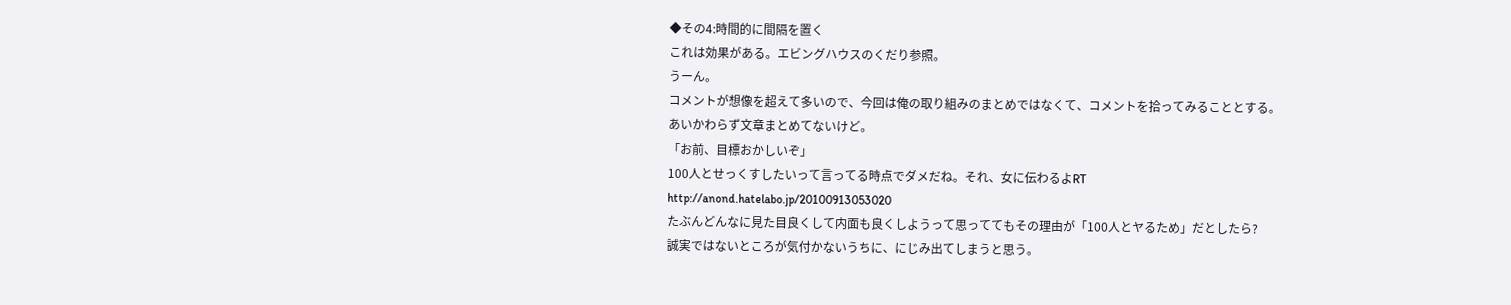◆その4:時間的に間隔を置く
これは効果がある。エビングハウスのくだり参照。
うーん。
コメントが想像を超えて多いので、今回は俺の取り組みのまとめではなくて、コメントを拾ってみることとする。
あいかわらず文章まとめてないけど。
「お前、目標おかしいぞ」
100人とせっくすしたいって言ってる時点でダメだね。それ、女に伝わるよRT
http://anond.hatelabo.jp/20100913053020
たぶんどんなに見た目良くして内面も良くしようって思っててもその理由が「100人とヤるため」だとしたら?
誠実ではないところが気付かないうちに、にじみ出てしまうと思う。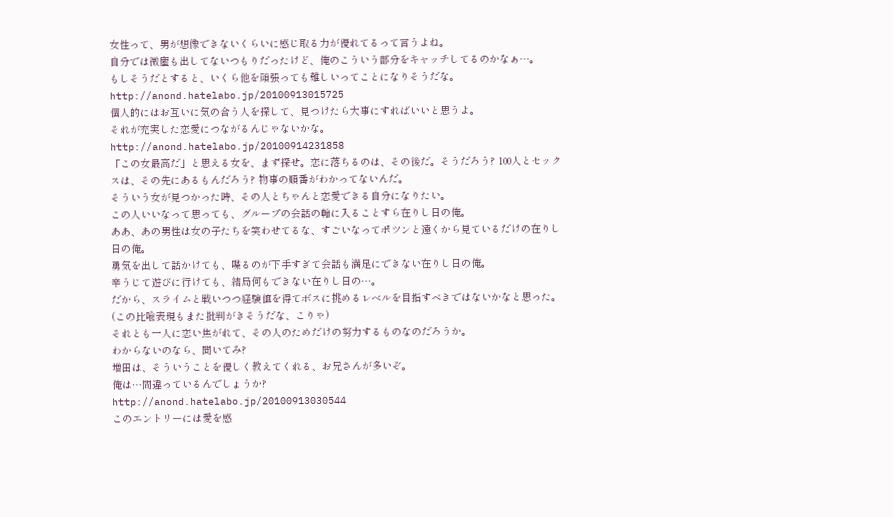女性って、男が想像できないくらいに感じ取る力が優れてるって言うよね。
自分では微塵も出してないつもりだったけど、俺のこういう部分をキャッチしてるのかなぁ…。
もしそうだとすると、いくら他を頑張っても難しいってことになりそうだな。
http://anond.hatelabo.jp/20100913015725
個人的にはお互いに気の合う人を探して、見つけたら大事にすればいいと思うよ。
それが充実した恋愛につながるんじゃないかな。
http://anond.hatelabo.jp/20100914231858
「この女最高だ」と思える女を、まず探せ。恋に落ちるのは、その後だ。そうだろう? 100人とセックスは、その先にあるもんだろう? 物事の順番がわかってないんだ。
そういう女が見つかった時、その人とちゃんと恋愛できる自分になりたい。
この人いいなって思っても、グループの会話の輪に入ることすら在りし日の俺。
ああ、あの男性は女の子たちを笑わせてるな、すごいなってポツンと遠くから見ているだけの在りし日の俺。
勇気を出して話かけても、喋るのが下手すぎて会話も満足にできない在りし日の俺。
辛うじて遊びに行けても、結局何もできない在りし日の…。
だから、スライムと戦いつつ経験値を得てボスに挑めるレベルを目指すべきではないかなと思った。
(この比喩表現もまた批判がきそうだな、こりゃ)
それとも一人に恋い焦がれて、その人のためだけの努力するものなのだろうか。
わからないのなら、聞いてみ?
増田は、そういうことを優しく教えてくれる、お兄さんが多いぞ。
俺は…間違っているんでしょうか?
http://anond.hatelabo.jp/20100913030544
このエントリーには愛を感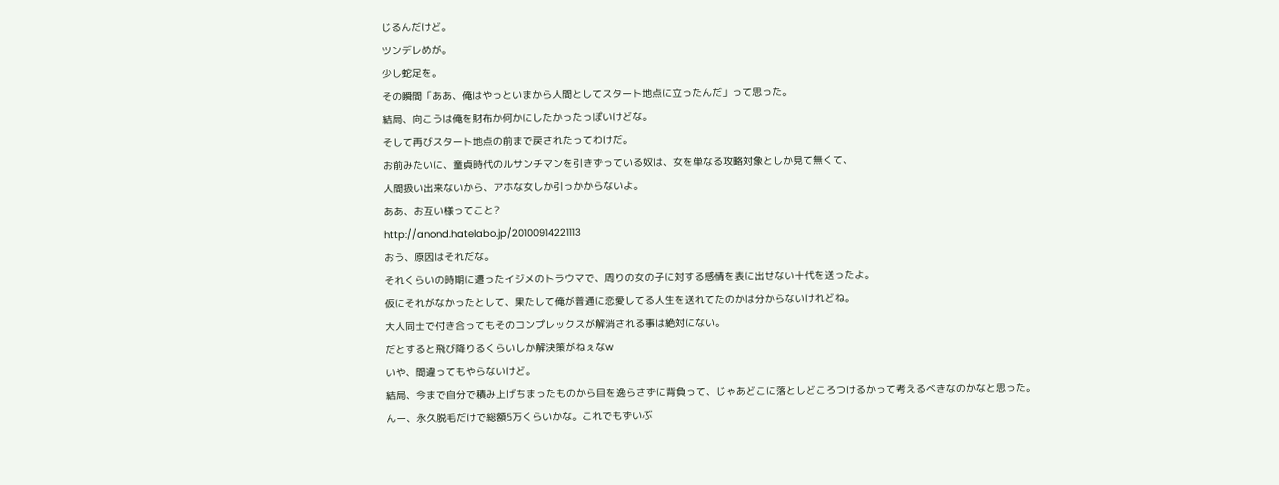じるんだけど。
ツンデレめが。
少し蛇足を。
その瞬間「ああ、俺はやっといまから人間としてスタート地点に立ったんだ」って思った。
結局、向こうは俺を財布か何かにしたかったっぽいけどな。
そして再びスタート地点の前まで戻されたってわけだ。
お前みたいに、童貞時代のルサンチマンを引きずっている奴は、女を単なる攻略対象としか見て無くて、
人間扱い出来ないから、アホな女しか引っかからないよ。
ああ、お互い様ってこと?
http://anond.hatelabo.jp/20100914221113
おう、原因はそれだな。
それくらいの時期に遭ったイジメのトラウマで、周りの女の子に対する感情を表に出せない十代を送ったよ。
仮にそれがなかったとして、果たして俺が普通に恋愛してる人生を送れてたのかは分からないけれどね。
大人同士で付き合ってもそのコンプレックスが解消される事は絶対にない。
だとすると飛び降りるくらいしか解決策がねぇなw
いや、間違ってもやらないけど。
結局、今まで自分で積み上げちまったものから目を逸らさずに背負って、じゃあどこに落としどころつけるかって考えるべきなのかなと思った。
んー、永久脱毛だけで総額5万くらいかな。これでもずいぶ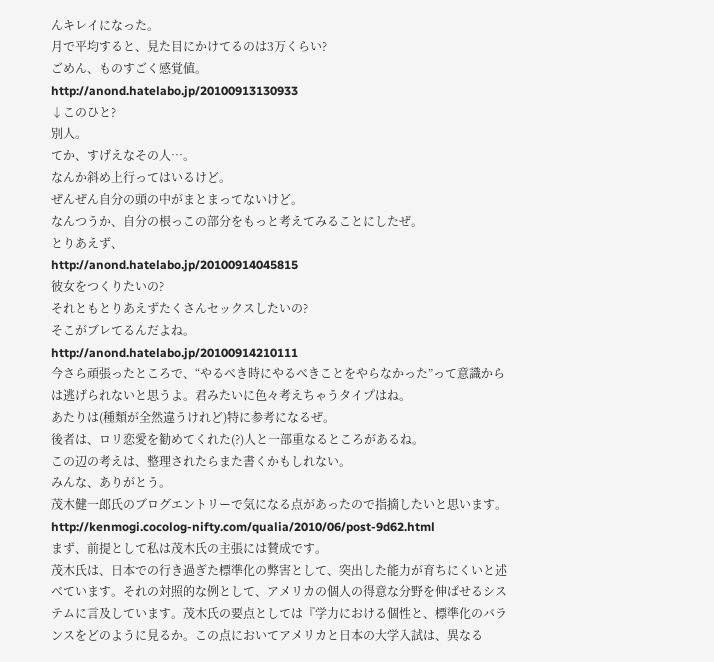んキレイになった。
月で平均すると、見た目にかけてるのは3万くらい?
ごめん、ものすごく感覚値。
http://anond.hatelabo.jp/20100913130933
↓このひと?
別人。
てか、すげえなその人…。
なんか斜め上行ってはいるけど。
ぜんぜん自分の頭の中がまとまってないけど。
なんつうか、自分の根っこの部分をもっと考えてみることにしたぜ。
とりあえず、
http://anond.hatelabo.jp/20100914045815
彼女をつくりたいの?
それともとりあえずたくさんセックスしたいの?
そこがブレてるんだよね。
http://anond.hatelabo.jp/20100914210111
今さら頑張ったところで、“やるべき時にやるべきことをやらなかった”って意識からは逃げられないと思うよ。君みたいに色々考えちゃうタイプはね。
あたりは(種類が全然違うけれど)特に参考になるぜ。
後者は、ロリ恋愛を勧めてくれた(?)人と一部重なるところがあるね。
この辺の考えは、整理されたらまた書くかもしれない。
みんな、ありがとう。
茂木健一郎氏のブログエントリーで気になる点があったので指摘したいと思います。
http://kenmogi.cocolog-nifty.com/qualia/2010/06/post-9d62.html
まず、前提として私は茂木氏の主張には賛成です。
茂木氏は、日本での行き過ぎた標準化の弊害として、突出した能力が育ちにくいと述べています。それの対照的な例として、アメリカの個人の得意な分野を伸ばせるシステムに言及しています。茂木氏の要点としては『学力における個性と、標準化のバランスをどのように見るか。この点においてアメリカと日本の大学入試は、異なる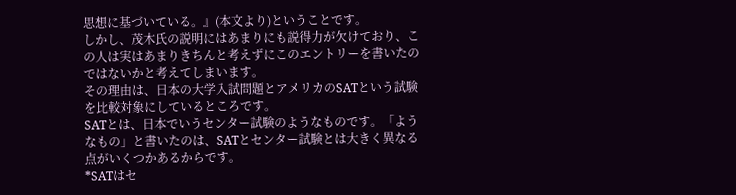思想に基づいている。』(本文より)ということです。
しかし、茂木氏の説明にはあまりにも説得力が欠けており、この人は実はあまりきちんと考えずにこのエントリーを書いたのではないかと考えてしまいます。
その理由は、日本の大学入試問題とアメリカのSATという試験を比較対象にしているところです。
SATとは、日本でいうセンター試験のようなものです。「ようなもの」と書いたのは、SATとセンター試験とは大きく異なる点がいくつかあるからです。
*SATはセ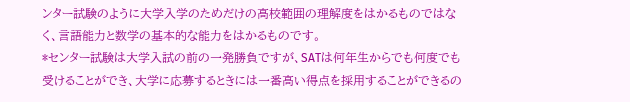ンター試験のように大学入学のためだけの高校範囲の理解度をはかるものではなく、言語能力と数学の基本的な能力をはかるものです。
*センター試験は大学入試の前の一発勝負ですが、SATは何年生からでも何度でも受けることができ、大学に応募するときには一番高い得点を採用することができるの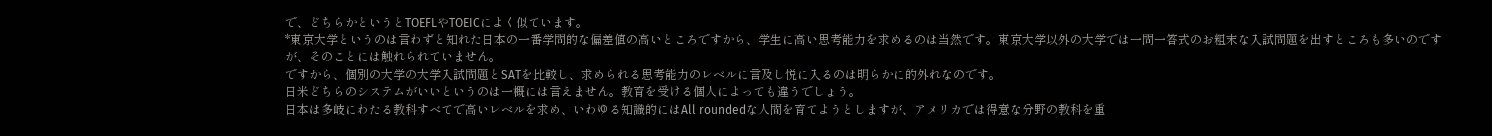で、どちらかというとTOEFLやTOEICによく似ています。
*東京大学というのは言わずと知れた日本の一番学問的な偏差値の高いところですから、学生に高い思考能力を求めるのは当然です。東京大学以外の大学では一問一答式のお粗末な入試問題を出すところも多いのですが、そのことには触れられていません。
ですから、個別の大学の大学入試問題とSATを比較し、求められる思考能力のレベルに言及し悦に入るのは明らかに的外れなのです。
日米どちらのシステムがいいというのは一概には言えません。教育を受ける個人によっても違うでしょう。
日本は多岐にわたる教科すべてで高いレベルを求め、いわゆる知識的にはAll roundedな人間を育てようとしますが、アメリカでは得意な分野の教科を重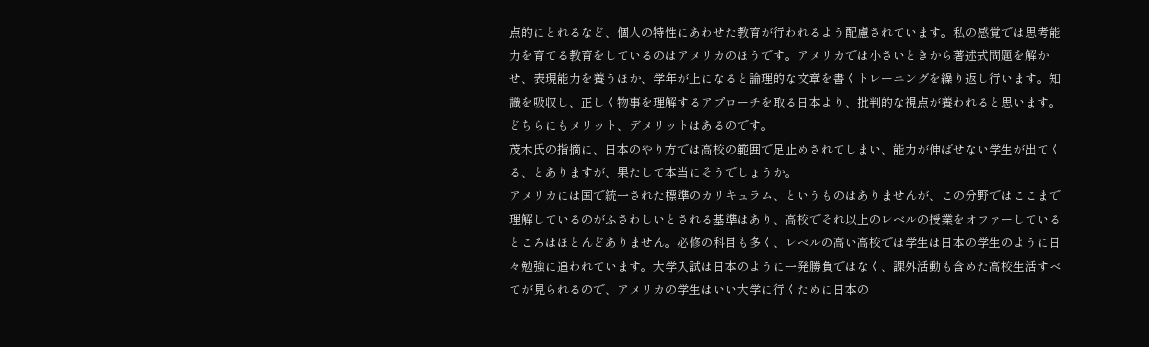点的にとれるなど、個人の特性にあわせた教育が行われるよう配慮されています。私の感覚では思考能力を育てる教育をしているのはアメリカのほうです。アメリカでは小さいときから著述式問題を解かせ、表現能力を養うほか、学年が上になると論理的な文章を書くトレーニングを繰り返し行います。知識を吸収し、正しく物事を理解するアプローチを取る日本より、批判的な視点が養われると思います。どちらにもメリット、デメリットはあるのです。
茂木氏の指摘に、日本のやり方では高校の範囲で足止めされてしまい、能力が伸ばせない学生が出てくる、とありますが、果たして本当にそうでしょうか。
アメリカには国で統一された標準のカリキュラム、というものはありませんが、この分野ではここまで理解しているのがふさわしいとされる基準はあり、高校でそれ以上のレベルの授業をオファーしているところはほとんどありません。必修の科目も多く、レベルの高い高校では学生は日本の学生のように日々勉強に追われています。大学入試は日本のように一発勝負ではなく、課外活動も含めた高校生活すべてが見られるので、アメリカの学生はいい大学に行くために日本の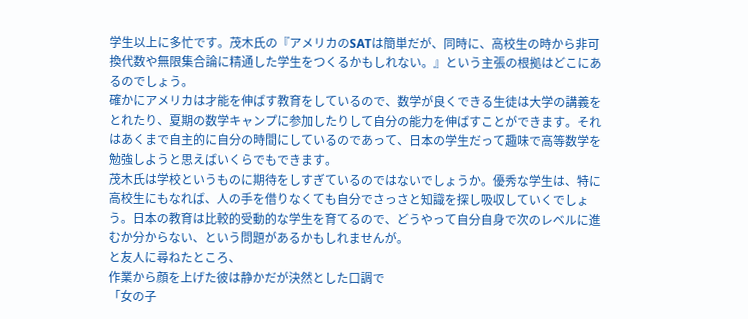学生以上に多忙です。茂木氏の『アメリカのSATは簡単だが、同時に、高校生の時から非可換代数や無限集合論に精通した学生をつくるかもしれない。』という主張の根拠はどこにあるのでしょう。
確かにアメリカは才能を伸ばす教育をしているので、数学が良くできる生徒は大学の講義をとれたり、夏期の数学キャンプに参加したりして自分の能力を伸ばすことができます。それはあくまで自主的に自分の時間にしているのであって、日本の学生だって趣味で高等数学を勉強しようと思えばいくらでもできます。
茂木氏は学校というものに期待をしすぎているのではないでしょうか。優秀な学生は、特に高校生にもなれば、人の手を借りなくても自分でさっさと知識を探し吸収していくでしょう。日本の教育は比較的受動的な学生を育てるので、どうやって自分自身で次のレベルに進むか分からない、という問題があるかもしれませんが。
と友人に尋ねたところ、
作業から顔を上げた彼は静かだが決然とした口調で
「女の子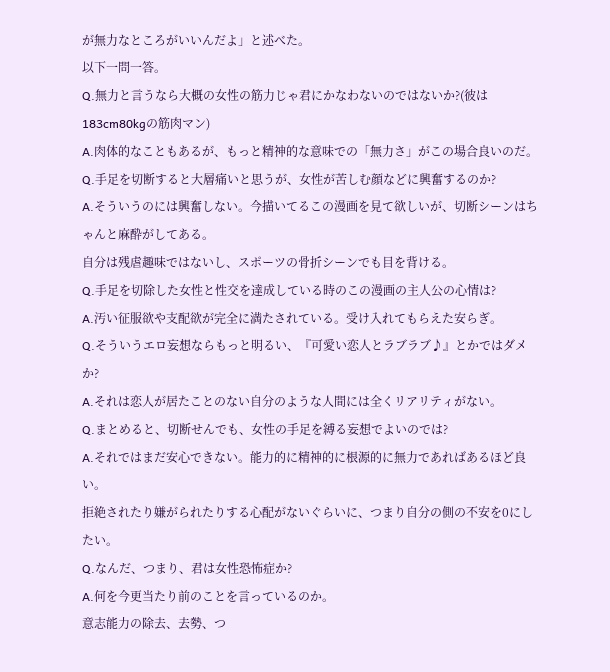が無力なところがいいんだよ」と述べた。
以下一問一答。
Q.無力と言うなら大概の女性の筋力じゃ君にかなわないのではないか?(彼は183cm80kgの筋肉マン)
A.肉体的なこともあるが、もっと精神的な意味での「無力さ」がこの場合良いのだ。
Q.手足を切断すると大層痛いと思うが、女性が苦しむ顔などに興奮するのか?
A.そういうのには興奮しない。今描いてるこの漫画を見て欲しいが、切断シーンはちゃんと麻酔がしてある。
自分は残虐趣味ではないし、スポーツの骨折シーンでも目を背ける。
Q.手足を切除した女性と性交を達成している時のこの漫画の主人公の心情は?
A.汚い征服欲や支配欲が完全に満たされている。受け入れてもらえた安らぎ。
Q.そういうエロ妄想ならもっと明るい、『可愛い恋人とラブラブ♪』とかではダメか?
A.それは恋人が居たことのない自分のような人間には全くリアリティがない。
Q.まとめると、切断せんでも、女性の手足を縛る妄想でよいのでは?
A.それではまだ安心できない。能力的に精神的に根源的に無力であればあるほど良い。
拒絶されたり嫌がられたりする心配がないぐらいに、つまり自分の側の不安を0にしたい。
Q.なんだ、つまり、君は女性恐怖症か?
A.何を今更当たり前のことを言っているのか。
意志能力の除去、去勢、つ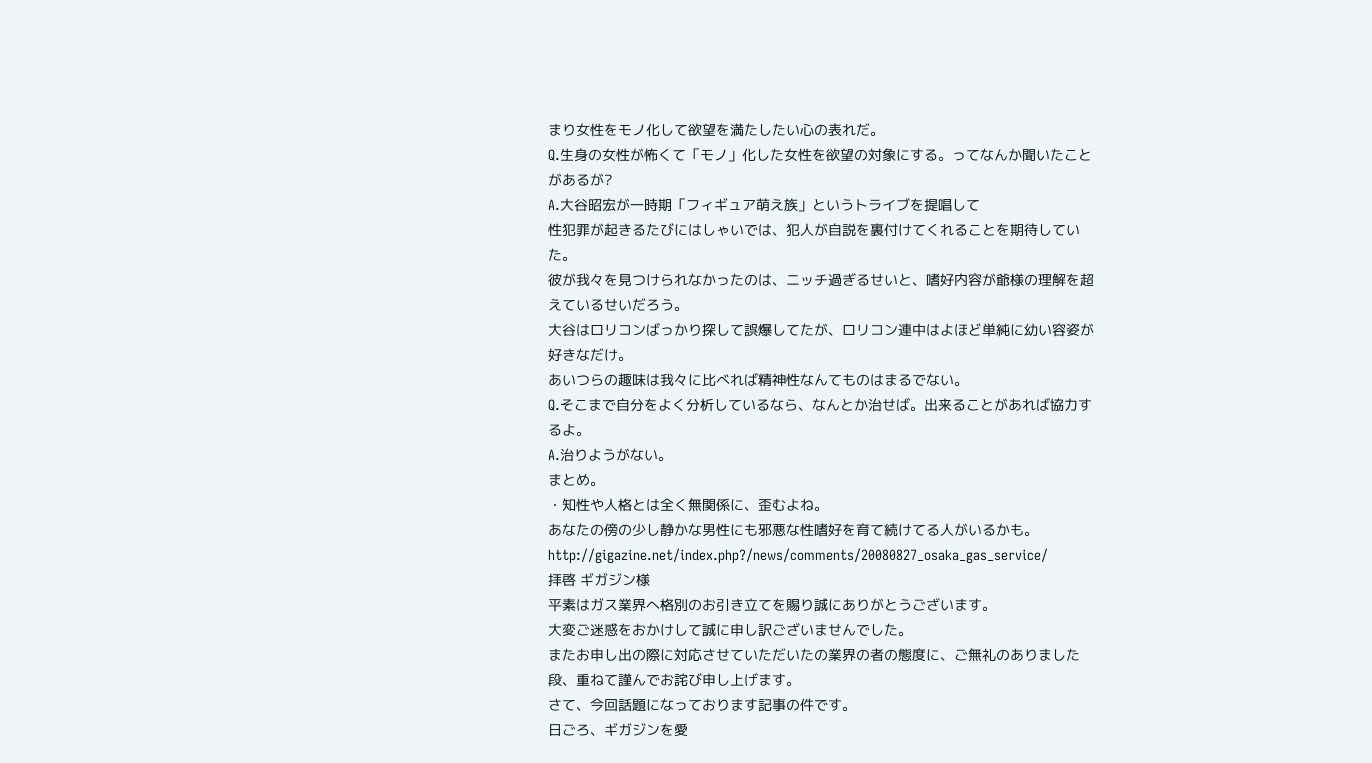まり女性をモノ化して欲望を満たしたい心の表れだ。
Q.生身の女性が怖くて「モノ」化した女性を欲望の対象にする。ってなんか聞いたことがあるが?
A.大谷昭宏が一時期「フィギュア萌え族」というトライブを提唱して
性犯罪が起きるたびにはしゃいでは、犯人が自説を裏付けてくれることを期待していた。
彼が我々を見つけられなかったのは、ニッチ過ぎるせいと、嗜好内容が爺様の理解を超えているせいだろう。
大谷はロリコンばっかり探して誤爆してたが、ロリコン連中はよほど単純に幼い容姿が好きなだけ。
あいつらの趣味は我々に比べれば精神性なんてものはまるでない。
Q.そこまで自分をよく分析しているなら、なんとか治せば。出来ることがあれば協力するよ。
A.治りようがない。
まとめ。
・知性や人格とは全く無関係に、歪むよね。
あなたの傍の少し静かな男性にも邪悪な性嗜好を育て続けてる人がいるかも。
http://gigazine.net/index.php?/news/comments/20080827_osaka_gas_service/
拝啓 ギガジン様
平素はガス業界へ格別のお引き立てを賜り誠にありがとうございます。
大変ご迷惑をおかけして誠に申し訳ございませんでした。
またお申し出の際に対応させていただいたの業界の者の態度に、ご無礼のありました段、重ねて謹んでお詫び申し上げます。
さて、今回話題になっております記事の件です。
日ごろ、ギガジンを愛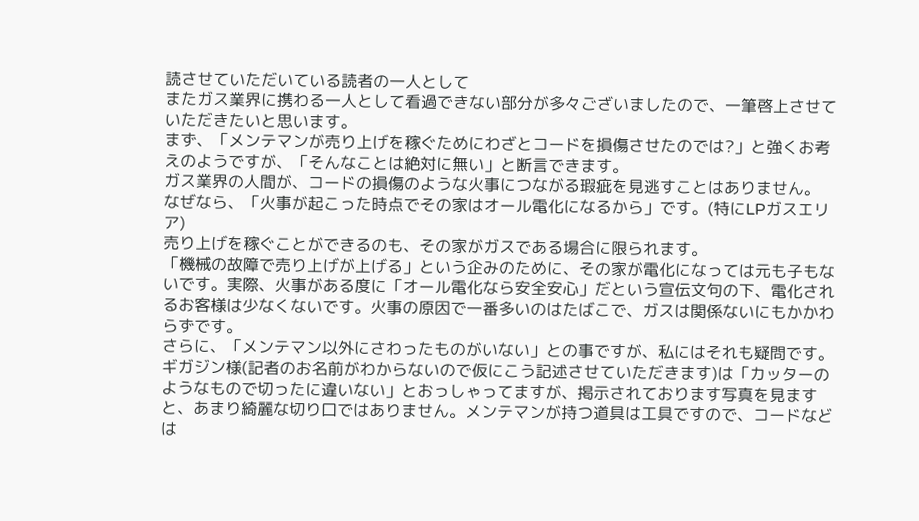読させていただいている読者の一人として
またガス業界に携わる一人として看過できない部分が多々ございましたので、一筆啓上させていただきたいと思います。
まず、「メンテマンが売り上げを稼ぐためにわざとコードを損傷させたのでは?」と強くお考えのようですが、「そんなことは絶対に無い」と断言できます。
ガス業界の人間が、コードの損傷のような火事につながる瑕疵を見逃すことはありません。
なぜなら、「火事が起こった時点でその家はオール電化になるから」です。(特にLPガスエリア)
売り上げを稼ぐことができるのも、その家がガスである場合に限られます。
「機械の故障で売り上げが上げる」という企みのために、その家が電化になっては元も子もないです。実際、火事がある度に「オール電化なら安全安心」だという宣伝文句の下、電化されるお客様は少なくないです。火事の原因で一番多いのはたばこで、ガスは関係ないにもかかわらずです。
さらに、「メンテマン以外にさわったものがいない」との事ですが、私にはそれも疑問です。ギガジン様(記者のお名前がわからないので仮にこう記述させていただきます)は「カッターのようなもので切ったに違いない」とおっしゃってますが、掲示されております写真を見ますと、あまり綺麗な切り口ではありません。メンテマンが持つ道具は工具ですので、コードなどは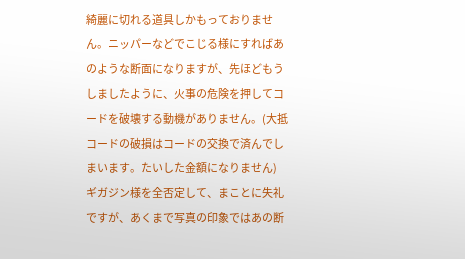綺麗に切れる道具しかもっておりません。ニッパーなどでこじる様にすればあのような断面になりますが、先ほどもうしましたように、火事の危険を押してコードを破壊する動機がありません。(大抵コードの破損はコードの交換で済んでしまいます。たいした金額になりません)
ギガジン様を全否定して、まことに失礼ですが、あくまで写真の印象ではあの断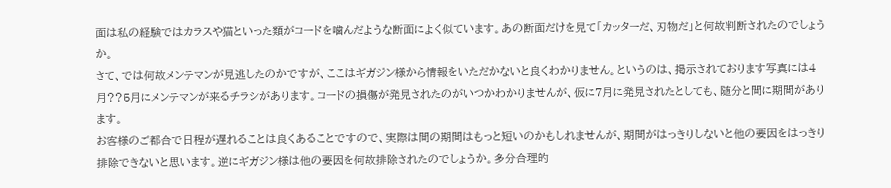面は私の経験ではカラスや猫といった類がコードを噛んだような断面によく似ています。あの断面だけを見て「カッターだ、刃物だ」と何故判断されたのでしょうか。
さて、では何故メンテマンが見逃したのかですが、ここはギガジン様から情報をいただかないと良くわかりません。というのは、掲示されております写真には4月??5月にメンテマンが来るチラシがあります。コードの損傷が発見されたのがいつかわかりませんが、仮に7月に発見されたとしても、随分と間に期間があります。
お客様のご都合で日程が遅れることは良くあることですので、実際は間の期間はもっと短いのかもしれませんが、期間がはっきりしないと他の要因をはっきり排除できないと思います。逆にギガジン様は他の要因を何故排除されたのでしょうか。多分合理的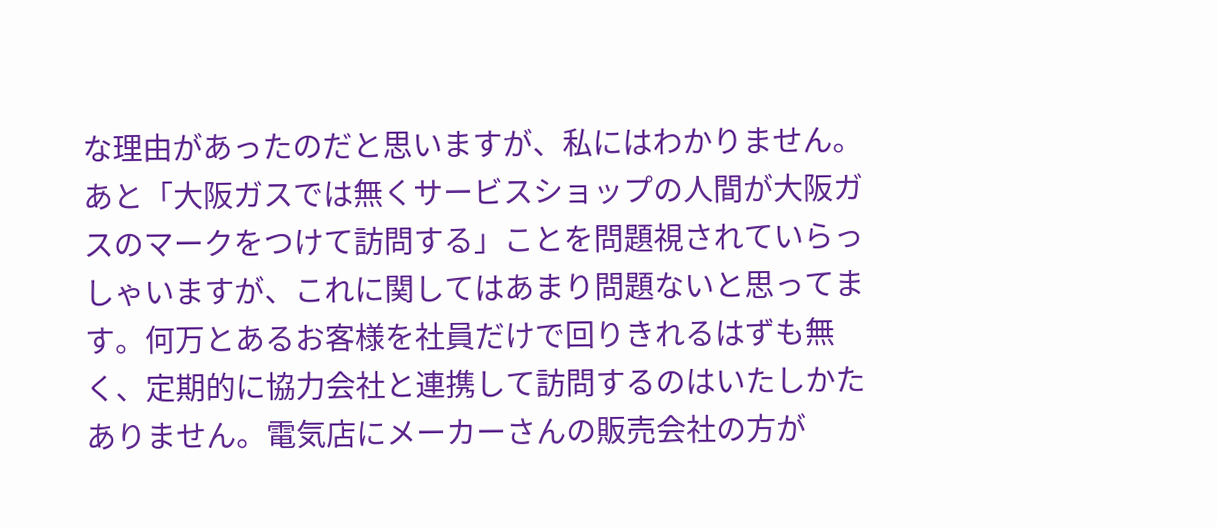な理由があったのだと思いますが、私にはわかりません。
あと「大阪ガスでは無くサービスショップの人間が大阪ガスのマークをつけて訪問する」ことを問題視されていらっしゃいますが、これに関してはあまり問題ないと思ってます。何万とあるお客様を社員だけで回りきれるはずも無く、定期的に協力会社と連携して訪問するのはいたしかたありません。電気店にメーカーさんの販売会社の方が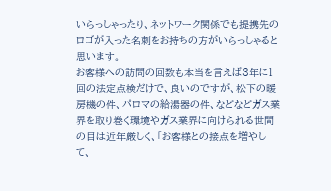いらっしゃったり、ネットワーク関係でも提携先のロゴが入った名刺をお持ちの方がいらっしゃると思います。
お客様への訪問の回数も本当を言えば3年に1回の法定点検だけで、良いのですが、松下の暖房機の件、パロマの給湯器の件、などなどガス業界を取り巻く環境やガス業界に向けられる世間の目は近年厳しく、「お客様との接点を増やして、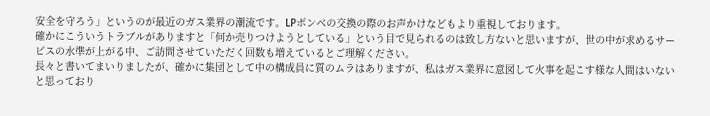安全を守ろう」というのが最近のガス業界の潮流です。LPボンベの交換の際のお声かけなどもより重視しております。
確かにこういうトラブルがありますと「何か売りつけようとしている」という目で見られるのは致し方ないと思いますが、世の中が求めるサービスの水準が上がる中、ご訪問させていただく回数も増えているとご理解ください。
長々と書いてまいりましたが、確かに集団として中の構成員に質のムラはありますが、私はガス業界に意図して火事を起こす様な人間はいないと思っており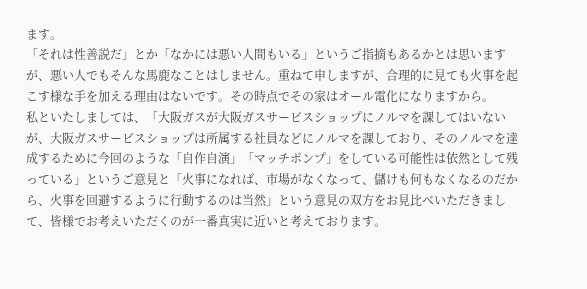ます。
「それは性善説だ」とか「なかには悪い人間もいる」というご指摘もあるかとは思いますが、悪い人でもそんな馬鹿なことはしません。重ねて申しますが、合理的に見ても火事を起こす様な手を加える理由はないです。その時点でその家はオール電化になりますから。
私といたしましては、「大阪ガスが大阪ガスサービスショップにノルマを課してはいないが、大阪ガスサービスショップは所属する社員などにノルマを課しており、そのノルマを達成するために今回のような「自作自演」「マッチポンプ」をしている可能性は依然として残っている」というご意見と「火事になれば、市場がなくなって、儲けも何もなくなるのだから、火事を回避するように行動するのは当然」という意見の双方をお見比べいただきまして、皆様でお考えいただくのが一番真実に近いと考えております。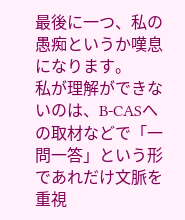最後に一つ、私の愚痴というか嘆息になります。
私が理解ができないのは、B-CASへの取材などで「一問一答」という形であれだけ文脈を重視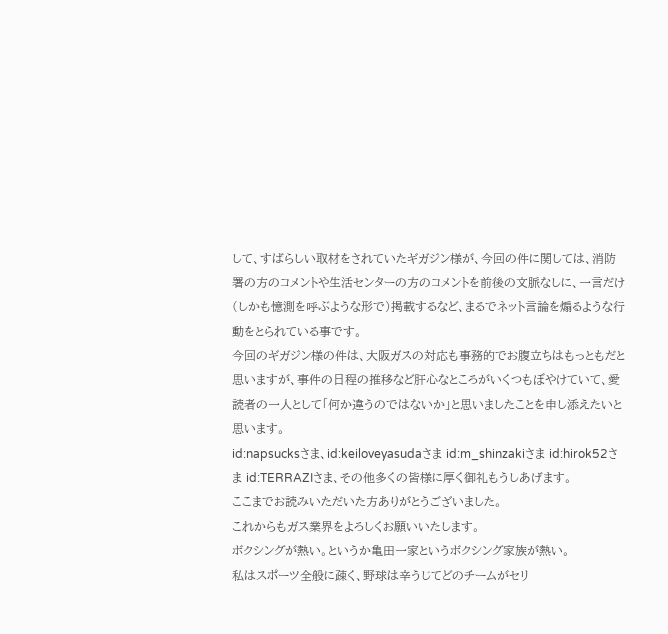して、すばらしい取材をされていたギガジン様が、今回の件に関しては、消防署の方のコメントや生活センターの方のコメントを前後の文脈なしに、一言だけ(しかも憶測を呼ぶような形で)掲載するなど、まるでネット言論を煽るような行動をとられている事です。
今回のギガジン様の件は、大阪ガスの対応も事務的でお腹立ちはもっともだと思いますが、事件の日程の推移など肝心なところがいくつもぼやけていて、愛読者の一人として「何か違うのではないか」と思いましたことを申し添えたいと思います。
id:napsucksさま、id:keiloveyasudaさま id:m_shinzakiさま id:hirok52さま id:TERRAZIさま、その他多くの皆様に厚く御礼もうしあげます。
ここまでお読みいただいた方ありがとうございました。
これからもガス業界をよろしくお願いいたします。
ボクシングが熱い。というか亀田一家というボクシング家族が熱い。
私はスポーツ全般に疎く、野球は辛うじてどのチームがセリ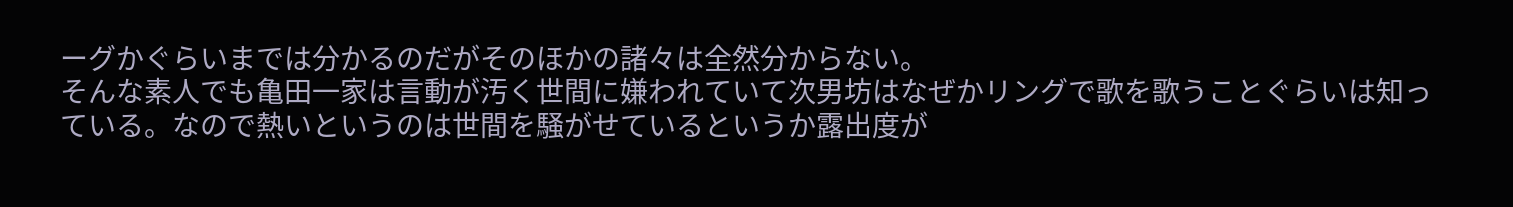ーグかぐらいまでは分かるのだがそのほかの諸々は全然分からない。
そんな素人でも亀田一家は言動が汚く世間に嫌われていて次男坊はなぜかリングで歌を歌うことぐらいは知っている。なので熱いというのは世間を騒がせているというか露出度が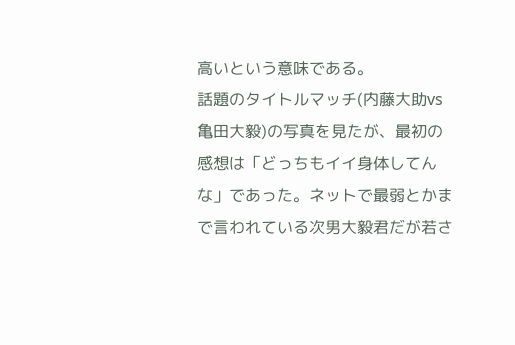高いという意味である。
話題のタイトルマッチ(内藤大助vs亀田大毅)の写真を見たが、最初の感想は「どっちもイイ身体してんな」であった。ネットで最弱とかまで言われている次男大毅君だが若さ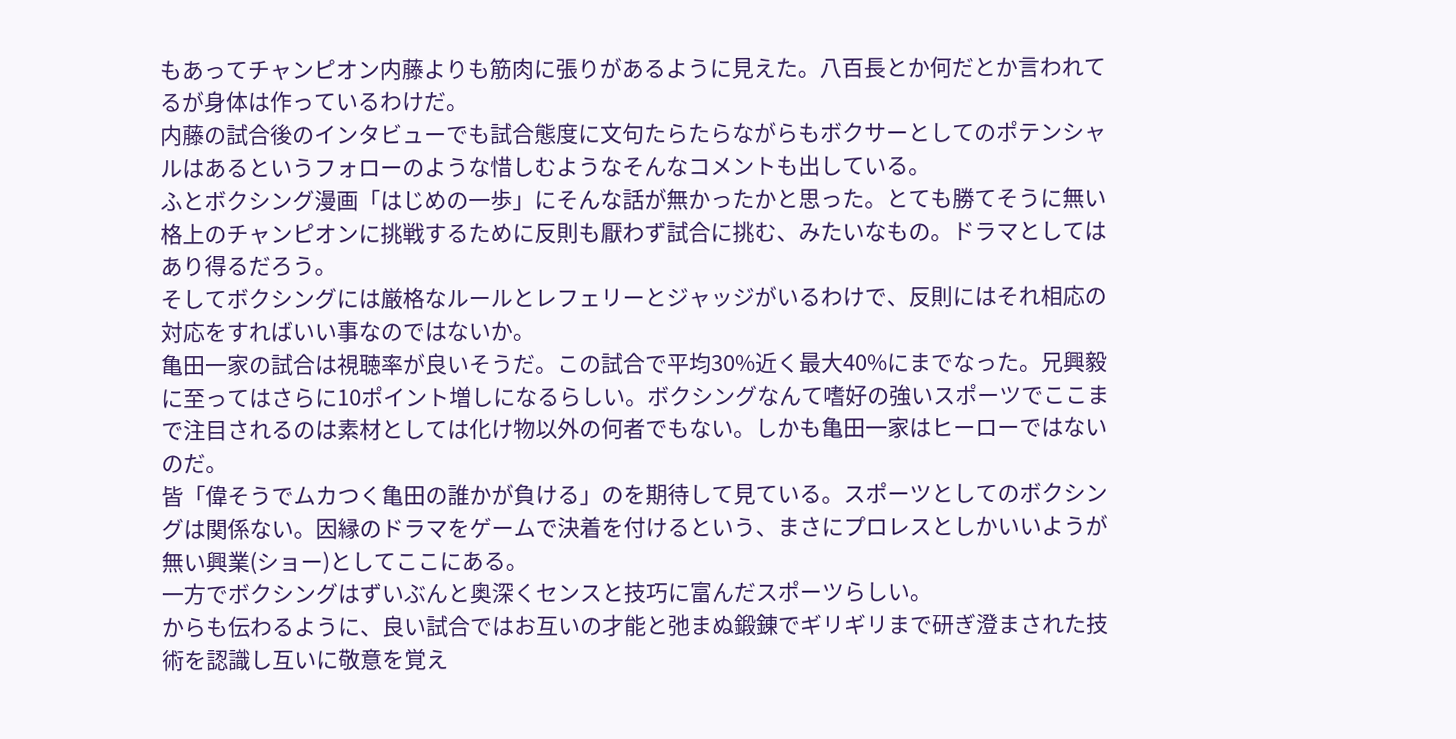もあってチャンピオン内藤よりも筋肉に張りがあるように見えた。八百長とか何だとか言われてるが身体は作っているわけだ。
内藤の試合後のインタビューでも試合態度に文句たらたらながらもボクサーとしてのポテンシャルはあるというフォローのような惜しむようなそんなコメントも出している。
ふとボクシング漫画「はじめの一歩」にそんな話が無かったかと思った。とても勝てそうに無い格上のチャンピオンに挑戦するために反則も厭わず試合に挑む、みたいなもの。ドラマとしてはあり得るだろう。
そしてボクシングには厳格なルールとレフェリーとジャッジがいるわけで、反則にはそれ相応の対応をすればいい事なのではないか。
亀田一家の試合は視聴率が良いそうだ。この試合で平均30%近く最大40%にまでなった。兄興毅に至ってはさらに10ポイント増しになるらしい。ボクシングなんて嗜好の強いスポーツでここまで注目されるのは素材としては化け物以外の何者でもない。しかも亀田一家はヒーローではないのだ。
皆「偉そうでムカつく亀田の誰かが負ける」のを期待して見ている。スポーツとしてのボクシングは関係ない。因縁のドラマをゲームで決着を付けるという、まさにプロレスとしかいいようが無い興業(ショー)としてここにある。
一方でボクシングはずいぶんと奥深くセンスと技巧に富んだスポーツらしい。
からも伝わるように、良い試合ではお互いの才能と弛まぬ鍛錬でギリギリまで研ぎ澄まされた技術を認識し互いに敬意を覚え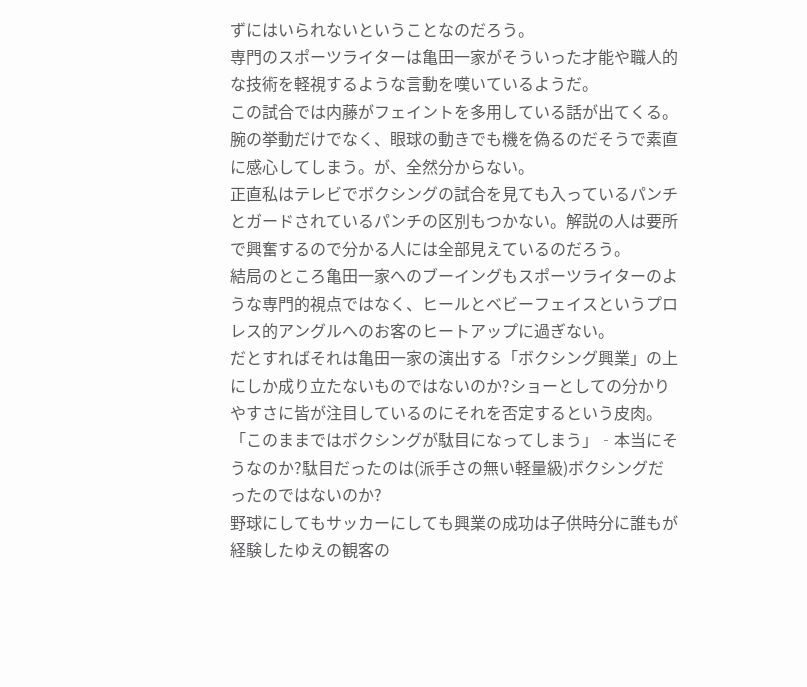ずにはいられないということなのだろう。
専門のスポーツライターは亀田一家がそういった才能や職人的な技術を軽視するような言動を嘆いているようだ。
この試合では内藤がフェイントを多用している話が出てくる。腕の挙動だけでなく、眼球の動きでも機を偽るのだそうで素直に感心してしまう。が、全然分からない。
正直私はテレビでボクシングの試合を見ても入っているパンチとガードされているパンチの区別もつかない。解説の人は要所で興奮するので分かる人には全部見えているのだろう。
結局のところ亀田一家へのブーイングもスポーツライターのような専門的視点ではなく、ヒールとベビーフェイスというプロレス的アングルへのお客のヒートアップに過ぎない。
だとすればそれは亀田一家の演出する「ボクシング興業」の上にしか成り立たないものではないのか?ショーとしての分かりやすさに皆が注目しているのにそれを否定するという皮肉。「このままではボクシングが駄目になってしまう」‐本当にそうなのか?駄目だったのは(派手さの無い軽量級)ボクシングだったのではないのか?
野球にしてもサッカーにしても興業の成功は子供時分に誰もが経験したゆえの観客の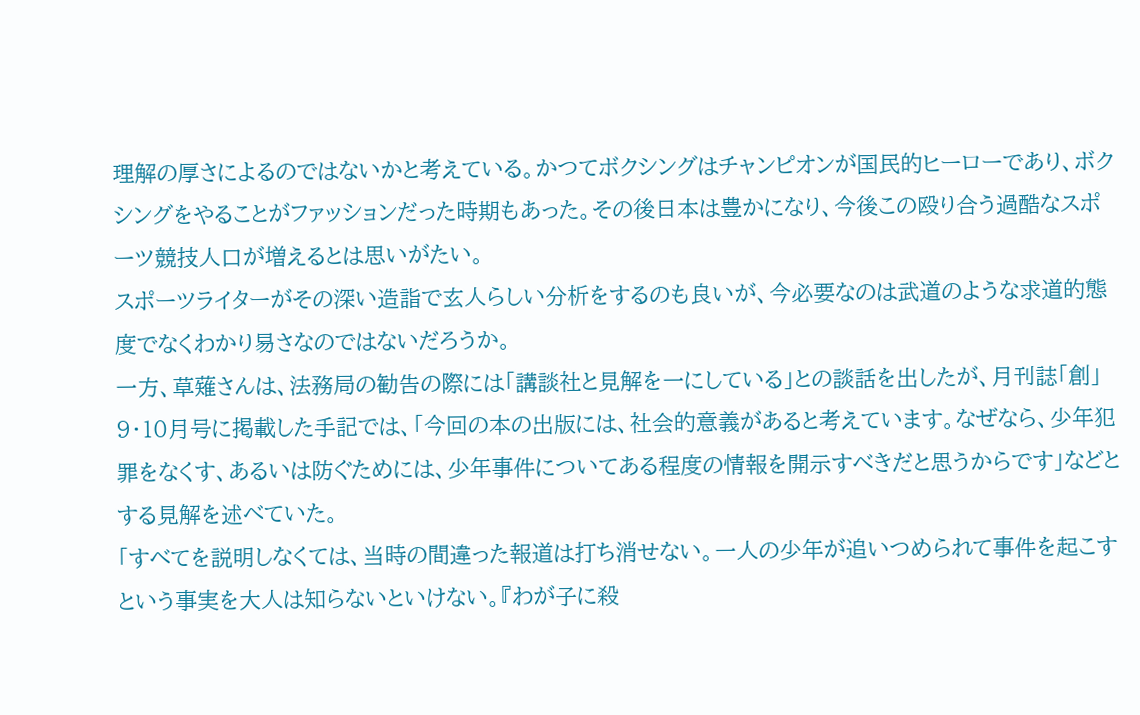理解の厚さによるのではないかと考えている。かつてボクシングはチャンピオンが国民的ヒーローであり、ボクシングをやることがファッションだった時期もあった。その後日本は豊かになり、今後この殴り合う過酷なスポーツ競技人口が増えるとは思いがたい。
スポーツライターがその深い造詣で玄人らしい分析をするのも良いが、今必要なのは武道のような求道的態度でなくわかり易さなのではないだろうか。
一方、草薙さんは、法務局の勧告の際には「講談社と見解を一にしている」との談話を出したが、月刊誌「創」9・10月号に掲載した手記では、「今回の本の出版には、社会的意義があると考えています。なぜなら、少年犯罪をなくす、あるいは防ぐためには、少年事件についてある程度の情報を開示すべきだと思うからです」などとする見解を述べていた。
「すべてを説明しなくては、当時の間違った報道は打ち消せない。一人の少年が追いつめられて事件を起こすという事実を大人は知らないといけない。『わが子に殺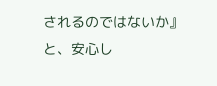されるのではないか』と、安心し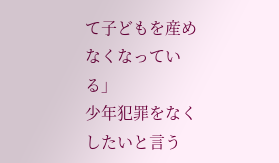て子どもを産めなくなっている」
少年犯罪をなくしたいと言う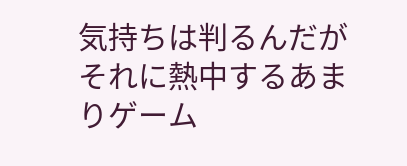気持ちは判るんだがそれに熱中するあまりゲーム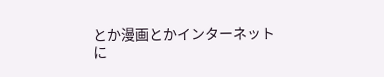とか漫画とかインターネットに